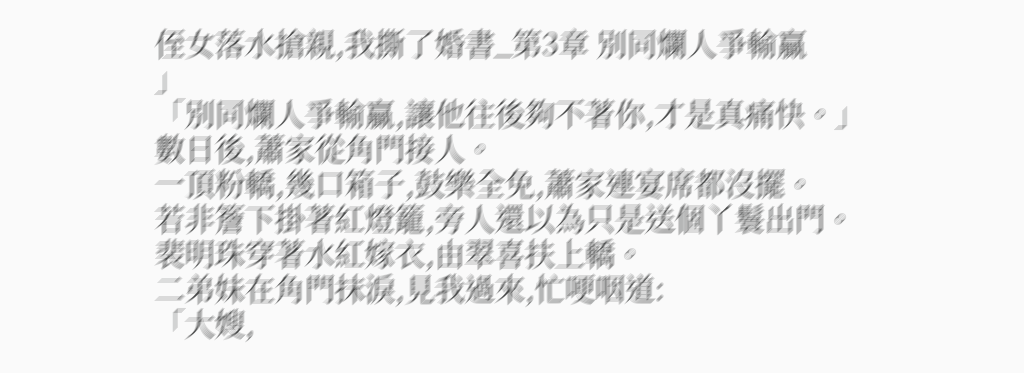侄女落水搶親,我撕了婚書_第3章 別同爛人爭輸贏
」
「別同爛人爭輸贏,讓他往後夠不著你,才是真痛快。」
數日後,蕭家從角門接人。
一頂粉轎,幾口箱子,鼓樂全免,蕭家連宴席都沒擺。
若非簷下掛著紅燈籠,旁人還以為只是送個丫鬟出門。
裴明珠穿著水紅嫁衣,由翠喜扶上轎。
二弟妹在角門抹淚,見我過來,忙哽咽道:
「大嫂,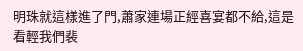明珠就這樣進了門,蕭家連場正經喜宴都不給,這是看輕我們裴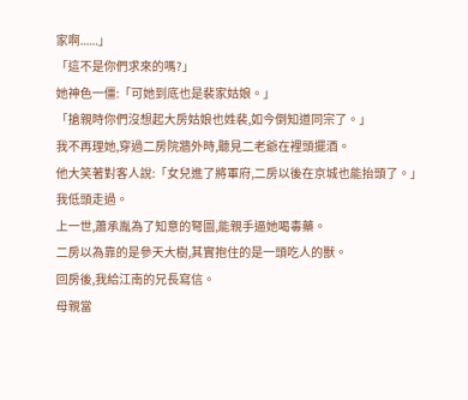家啊......」
「這不是你們求來的嗎?」
她神色一僵:「可她到底也是裴家姑娘。」
「搶親時你們沒想起大房姑娘也姓裴,如今倒知道同宗了。」
我不再理她,穿過二房院牆外時,聽見二老爺在裡頭擺酒。
他大笑著對客人說:「女兒進了將軍府,二房以後在京城也能抬頭了。」
我低頭走過。
上一世,蕭承胤為了知意的弩圖,能親手逼她喝毒藥。
二房以為靠的是參天大樹,其實抱住的是一頭吃人的獸。
回房後,我給江南的兄長寫信。
母親當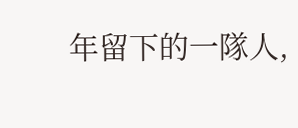年留下的一隊人,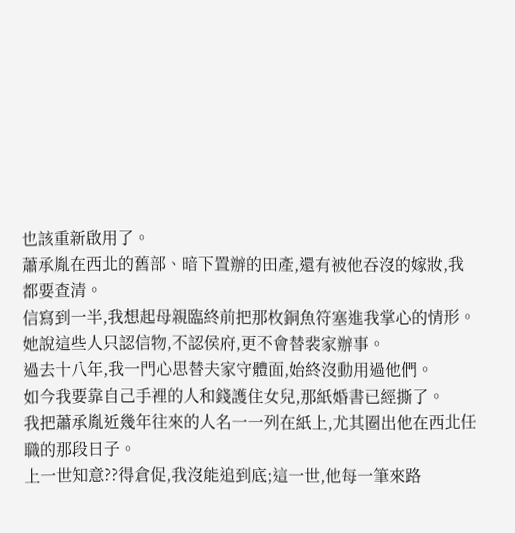也該重新啟用了。
蕭承胤在西北的舊部、暗下置辦的田產,還有被他吞沒的嫁妝,我都要查清。
信寫到一半,我想起母親臨終前把那枚銅魚符塞進我掌心的情形。
她說這些人只認信物,不認侯府,更不會替裴家辦事。
過去十八年,我一門心思替夫家守體面,始終沒動用過他們。
如今我要靠自己手裡的人和錢護住女兒,那紙婚書已經撕了。
我把蕭承胤近幾年往來的人名一一列在紙上,尤其圈出他在西北任職的那段日子。
上一世知意??得倉促,我沒能追到底;這一世,他每一筆來路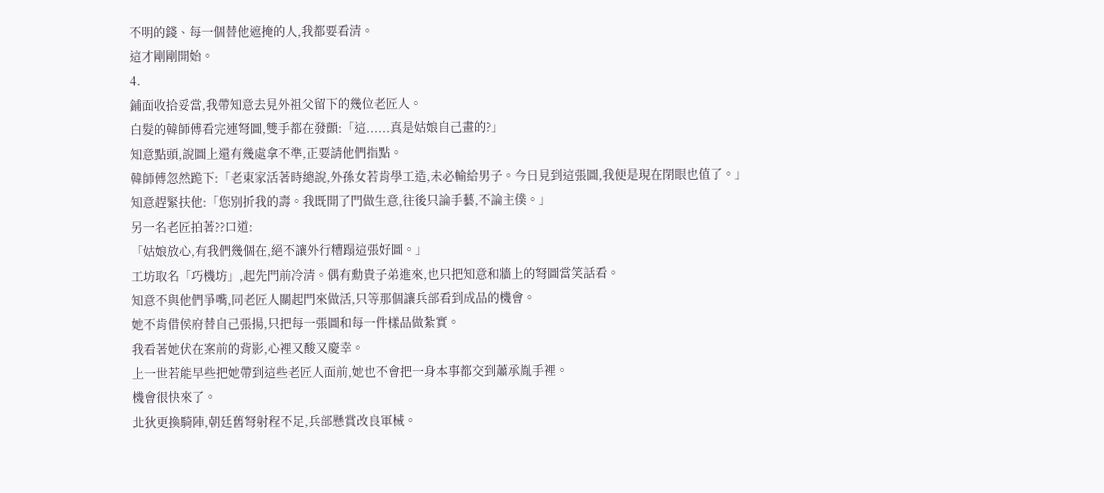不明的錢、每一個替他遮掩的人,我都要看清。
這才剛剛開始。
4.
鋪面收拾妥當,我帶知意去見外祖父留下的幾位老匠人。
白髮的韓師傅看完連弩圖,雙手都在發顫:「這......真是姑娘自己畫的?」
知意點頭,說圖上還有幾處拿不準,正要請他們指點。
韓師傅忽然跪下:「老東家活著時總說,外孫女若肯學工造,未必輸給男子。今日見到這張圖,我便是現在閉眼也值了。」
知意趕緊扶他:「您別折我的壽。我既開了門做生意,往後只論手藝,不論主僕。」
另一名老匠拍著??口道:
「姑娘放心,有我們幾個在,絕不讓外行糟蹋這張好圖。」
工坊取名「巧機坊」,起先門前冷清。偶有勳貴子弟進來,也只把知意和牆上的弩圖當笑話看。
知意不與他們爭嘴,同老匠人關起門來做活,只等那個讓兵部看到成品的機會。
她不肯借侯府替自己張揚,只把每一張圖和每一件樣品做紮實。
我看著她伏在案前的背影,心裡又酸又慶幸。
上一世若能早些把她帶到這些老匠人面前,她也不會把一身本事都交到蕭承胤手裡。
機會很快來了。
北狄更換騎陣,朝廷舊弩射程不足,兵部懸賞改良軍械。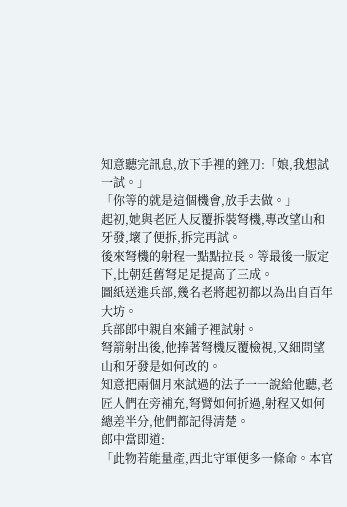知意聽完訊息,放下手裡的銼刀:「娘,我想試一試。」
「你等的就是這個機會,放手去做。」
起初,她與老匠人反覆拆裝弩機,專改望山和牙發,壞了便拆,拆完再試。
後來弩機的射程一點點拉長。等最後一版定下,比朝廷舊弩足足提高了三成。
圖紙送進兵部,幾名老將起初都以為出自百年大坊。
兵部郎中親自來鋪子裡試射。
弩箭射出後,他捧著弩機反覆檢視,又細問望山和牙發是如何改的。
知意把兩個月來試過的法子一一說給他聽,老匠人們在旁補充,弩臂如何折過,射程又如何總差半分,他們都記得清楚。
郎中當即道:
「此物若能量產,西北守軍便多一條命。本官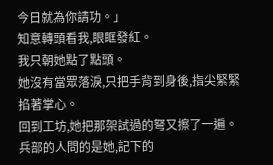今日就為你請功。」
知意轉頭看我,眼眶發紅。
我只朝她點了點頭。
她沒有當眾落淚,只把手背到身後,指尖緊緊掐著掌心。
回到工坊,她把那架試過的弩又擦了一遍。
兵部的人問的是她,記下的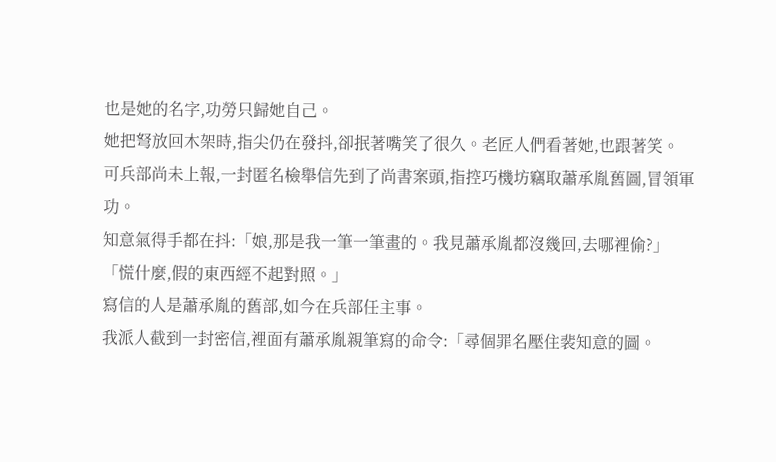也是她的名字,功勞只歸她自己。
她把弩放回木架時,指尖仍在發抖,卻抿著嘴笑了很久。老匠人們看著她,也跟著笑。
可兵部尚未上報,一封匿名檢舉信先到了尚書案頭,指控巧機坊竊取蕭承胤舊圖,冒領軍功。
知意氣得手都在抖:「娘,那是我一筆一筆畫的。我見蕭承胤都沒幾回,去哪裡偷?」
「慌什麼,假的東西經不起對照。」
寫信的人是蕭承胤的舊部,如今在兵部任主事。
我派人截到一封密信,裡面有蕭承胤親筆寫的命令:「尋個罪名壓住裴知意的圖。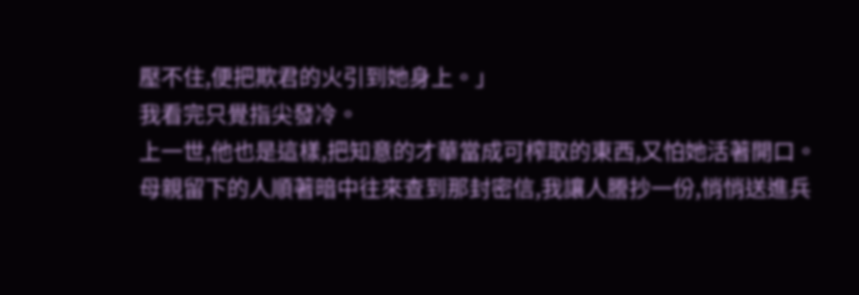壓不住,便把欺君的火引到她身上。」
我看完只覺指尖發冷。
上一世,他也是這樣,把知意的才華當成可榨取的東西,又怕她活著開口。
母親留下的人順著暗中往來查到那封密信,我讓人謄抄一份,悄悄送進兵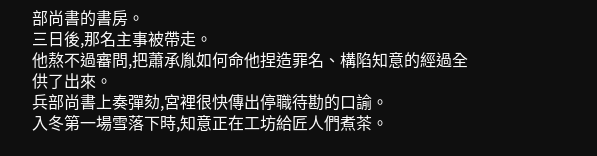部尚書的書房。
三日後,那名主事被帶走。
他熬不過審問,把蕭承胤如何命他捏造罪名、構陷知意的經過全供了出來。
兵部尚書上奏彈劾,宮裡很快傳出停職待勘的口諭。
入冬第一場雪落下時,知意正在工坊給匠人們煮茶。